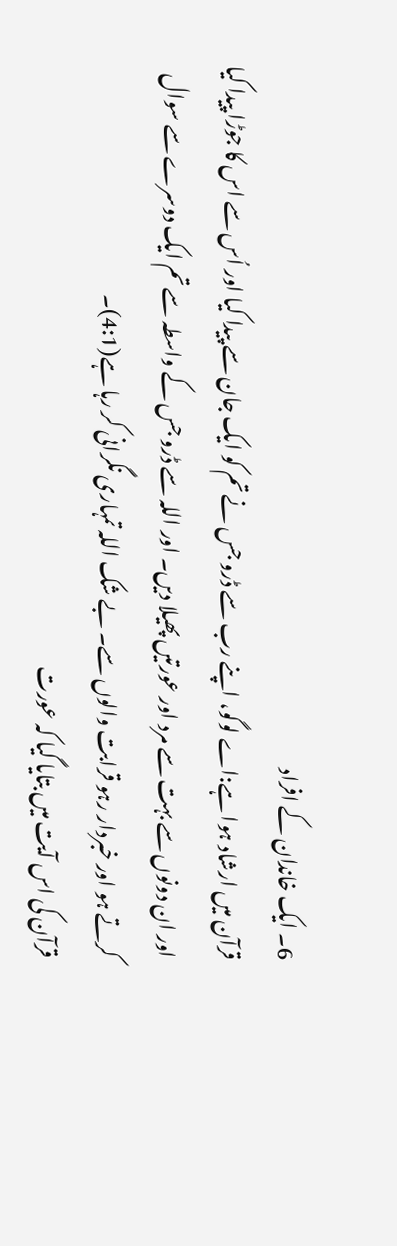6۔ ایک خاندان کے افراد
قرآن میں ارشاد ہوا ہے:اے لوگو، اپنے رب سے ڈرو جس نے تم کو ایک جان سے پیدا کیا اور اُس سے اس کا جوڑا پیدا کیا اور ان دونوں سے بہت سے مرد اور عورتیں پھیلا دیں۔ اور اللہ سے ڈرو جس کے واسطہ سے تم ایک دوسرے سے سوال کرتے ہو اور خبردار رہو قرابت والوں سے۔ بے شک اللہ تمہاری نگرانی کر رہا ہے(4:1)۔
قرآن کی اس آیت میں بتایا گیا کہ عورت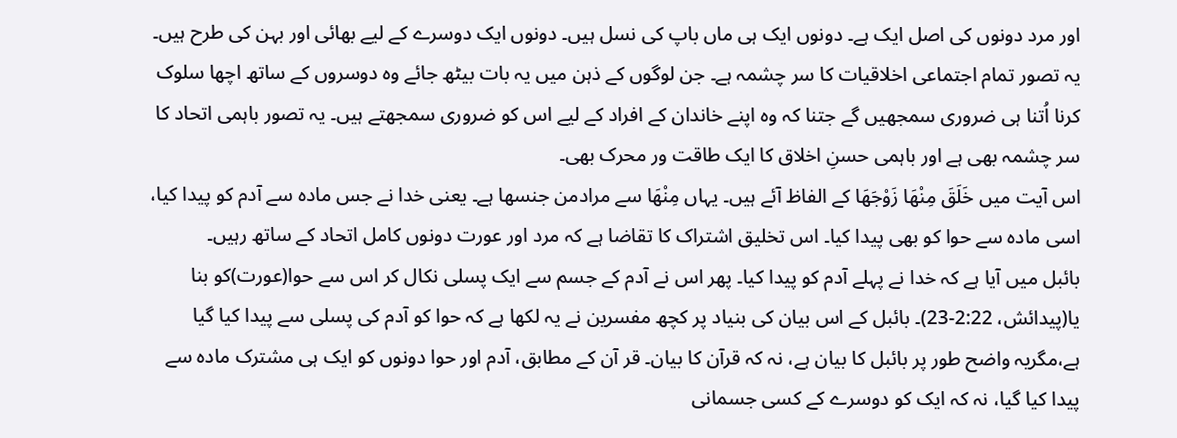اور مرد دونوں کی اصل ایک ہے۔ دونوں ایک ہی ماں باپ کی نسل ہیں۔ دونوں ایک دوسرے کے لیے بھائی اور بہن کی طرح ہیں۔ یہ تصور تمام اجتماعی اخلاقیات کا سر چشمہ ہے۔ جن لوگوں کے ذہن میں یہ بات بیٹھ جائے وہ دوسروں کے ساتھ اچھا سلوک کرنا اُتنا ہی ضروری سمجھیں گے جتنا کہ وہ اپنے خاندان کے افراد کے لیے اس کو ضروری سمجھتے ہیں۔ یہ تصور باہمی اتحاد کا سر چشمہ بھی ہے اور باہمی حسنِ اخلاق کا ایک طاقت ور محرک بھی۔
اس آیت میں خَلَقَ مِنْهَا زَوْجَهَا کے الفاظ آئے ہیں۔ یہاں مِنْهَا سے مرادمن جنسھا ہے۔ یعنی خدا نے جس مادہ سے آدم کو پیدا کیا، اسی مادہ سے حوا کو بھی پیدا کیا۔ اس تخلیق اشتراک کا تقاضا ہے کہ مرد اور عورت دونوں کامل اتحاد کے ساتھ رہیں۔
بائبل میں آیا ہے کہ خدا نے پہلے آدم کو پیدا کیا۔ پھر اس نے آدم کے جسم سے ایک پسلی نکال کر اس سے حوا(عورت)کو بنا یا(پیدائش، 2:22-23)۔ بائبل کے اس بیان کی بنیاد پر کچھ مفسرین نے یہ لکھا ہے کہ حوا کو آدم کی پسلی سے پیدا کیا گیا ہے،مگریہ واضح طور پر بائبل کا بیان ہے، نہ کہ قرآن کا بیان۔ قر آن کے مطابق، آدم اور حوا دونوں کو ایک ہی مشترک مادہ سے پیدا کیا گیا، نہ کہ ایک کو دوسرے کے کسی جسمانی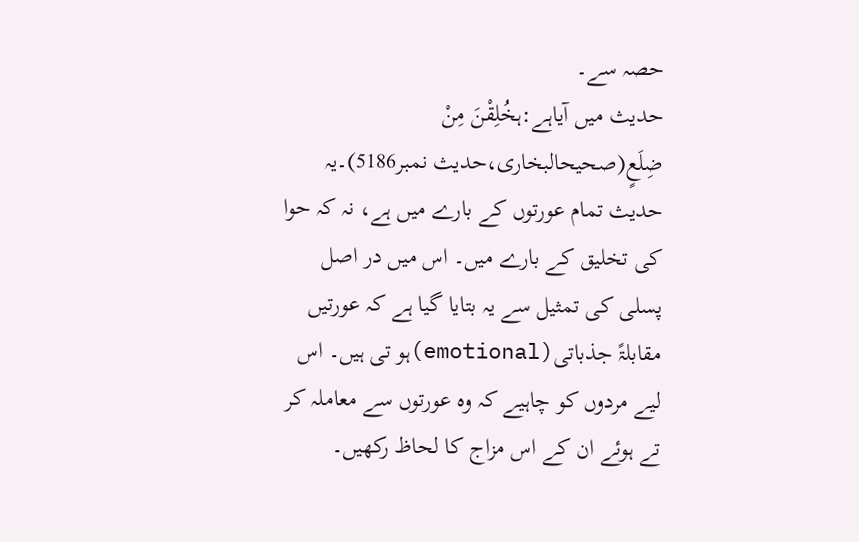حصہ سے۔
حدیث میں آیاہے:ہخُلِقْنَ مِنْ ضِلَعٍ(صحیحالبخاری،حدیث نمبر5186)۔یہ حدیث تمام عورتوں کے بارے میں ہے، نہ کہ حوا کی تخلیق کے بارے میں۔ اس میں در اصل پسلی کی تمثیل سے یہ بتایا گیا ہے کہ عورتیں مقابلۃً جذباتی(emotional)ہو تی ہیں۔ اس لیے مردوں کو چاہیے کہ وہ عورتوں سے معاملہ کر تے ہوئے ان کے اس مزاج کا لحاظ رکھیں۔